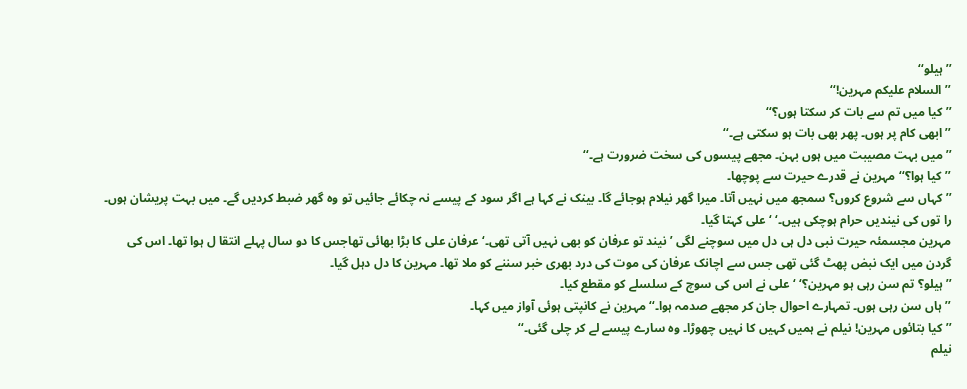’’ہیلو‘‘
’’السلام علیکم مہرین!‘‘
’’کیا میں تم سے بات کر سکتا ہوں؟‘‘
’’ابھی کام پر ہوں۔ پھر بھی بات ہو سکتی ہے۔‘‘
’’ میں بہت مصیبت میں ہوں بہن۔ مجھے پیسوں کی سخت ضرورت ہے۔‘‘
’’کیا ہوا؟‘‘ مہرین نے قدرے حیرت سے پوچھا۔
’’کہاں سے شروع کروں؟ سمجھ میں نہیں آتا۔ میرا گھر نیلام ہوجائے گا۔ بینک نے کہا ہے اگر سود کے پیسے نہ چکائے جائیں تو وہ گھر ضبط کردیں گے۔ میں بہت پریشان ہوں۔ را توں کی نیندیں حرام ہوچکی ہیں۔‘ ‘ علی کہتا گیا۔
مہرین مجسمئہ حیرت نبی دل ہی دل میں سوچنے لگی ’ نیند تو عرفان کو بھی نہیں آتی تھی۔‘ عرفان علی کا بڑا بھائی تھاجس کا دو سال پہلے انتقا ل ہوا تھا۔ اس کی گردن میں ایک نبض پھٹ گئی تھی جس سے اچانک عرفان کی موت کی درد بھری خبر سننے کو ملا تھا۔ مہرین کا دل دہل گیا۔
’’ہیلو؟ تم سن رہی ہو مہرین؟‘ ‘ علی نے اس کی سوچ کے سلسلے کو مقطع کیا۔
’’ہاں سن رہی ہوں۔ تمہارے احوال جان کر مجھے صدمہ ہوا۔‘‘ مہرین نے کانپتی ہوئی آواز میں کہا۔
’’کیا بتائوں مہرین! نیلم نے ہمیں کہیں کا نہیں چھوڑا۔ وہ سارے پیسے لے کر چلی گئی۔‘‘
نیلم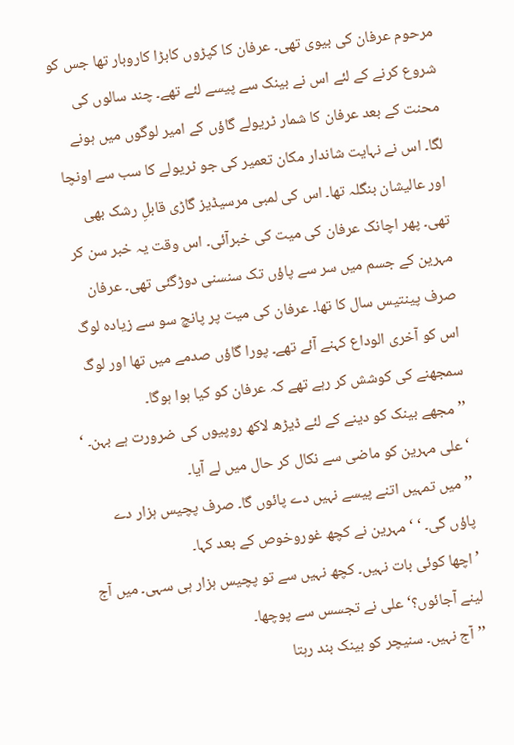مرحوم عرفان کی بیوی تھی۔ عرفان کا کپڑوں کابڑا کاروبار تھا جس کو شروع کرنے کے لئے اس نے بینک سے پیسے لئے تھے۔ چند سالوں کی محنت کے بعد عرفان کا شمار ٹریولے گاؤں کے امیر لوگوں میں ہونے لگا۔ اس نے نہایت شاندار مکان تعمیر کی جو ٹریولے کا سب سے اونچا اور عالیشان بنگلہ تھا۔ اس کی لمبی مرسیڈیز گاڑی قابلِ رشک بھی تھی۔ پھر اچانک عرفان کی میت کی خبرآئی۔ اس وقت یہ خبر سن کر مہرین کے جسم میں سر سے پاؤں تک سنسنی دوڑگئی تھی۔ عرفان صرف پینتیس سال کا تھا۔ عرفان کی میت پر پانچ سو سے زیادہ لوگ اس کو آخری الوداع کہنے آئے تھے۔ پورا گاؤں صدمے میں تھا اور لوگ سمجھنے کی کوشش کر رہے تھے کہ عرفان کو کیا ہوا ہوگا۔
’’مجھے بینک کو دینے کے لئے ڈیڑھ لاکھ روپیوں کی ضرورت ہے بہن۔ ‘ ‘ علی مہرین کو ماضی سے نکال کر حال میں لے آیا۔
’’میں تمہیں اتنے پیسے نہیں دے پائوں گا۔ صرف پچیس ہزار دے پاؤں گی۔ ‘ ‘مہرین نے کچھ غوروخوص کے بعد کہا۔
’اچھا کوئی بات نہیں۔ کچھ نہیں سے تو پچیس ہزار ہی سہی۔ میں آج لینے آجائوں؟‘ علی نے تجسس سے پوچھا۔
’’آج نہیں۔ سنیچر کو بینک بند رہتا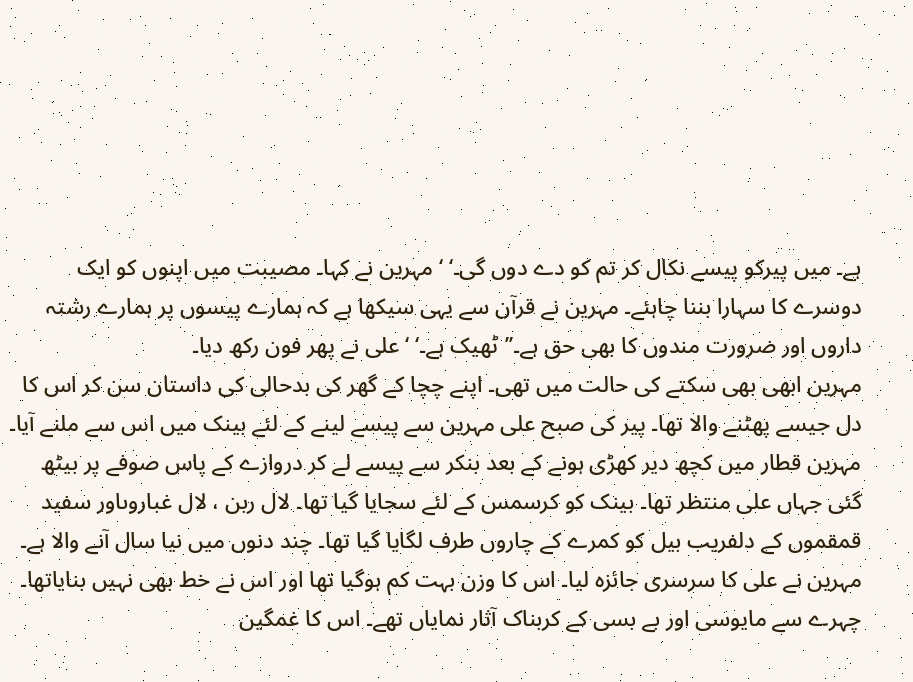ہے۔ میں پیرکو پیسے نکال کر تم کو دے دوں گی۔‘ ‘ مہرین نے کہا۔ مصیبت میں اپنوں کو ایک دوسرے کا سہارا بننا چاہئے۔ مہرین نے قرآن سے یہی سیکھا ہے کہ ہمارے پیسوں پر ہمارے رشتہ داروں اور ضرورت مندوں کا بھی حق ہے۔’’ٹھیک ہے۔‘ ‘ علی نے پھر فون رکھ دیا۔
مہرین ابھی بھی سکتے کی حالت میں تھی۔ اپنے چچا کے گھر کی بدحالی کی داستان سن کر اس کا دل جیسے پھٹنے والا تھا۔ پیر کی صبح علی مہرین سے پیسے لینے کے لئے بینک میں اس سے ملنے آیا۔ مہرین قطار میں کچھ دیر کھڑی ہونے کے بعد بنکر سے پیسے لے کر دروازے کے پاس صوفے پر بیٹھ گئی جہاں علی منتظر تھا۔ بینک کو کرسمس کے لئے سجایا گیا تھا۔ لال ربن ، لال غباروںاور سفید قمقموں کے دلفریب بیل کو کمرے کے چاروں طرف لگایا گیا تھا۔ چند دنوں میں نیا سال آنے والا ہے۔ مہرین نے علی کا سرسری جائزہ لیا۔ اس کا وزن بہت کم ہوگیا تھا اور اس نے خط بھی نہیں بنایاتھا۔ چہرے سے مایوسی اور بے بسی کے کربناک آثار نمایاں تھے۔ اس کا غمگین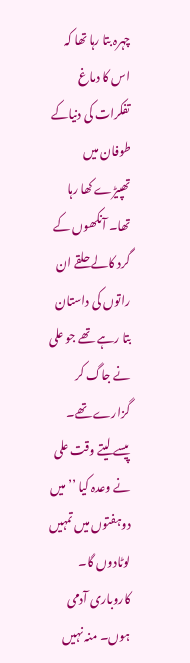چہرہ بتا رہا تھا کہ اس کا دماغ تفکرات کی دنیاکے طوفان میں تھپیڑے کھا رہا تھا۔ آنکھوں کے گرد کالے حلقے ان راتوں کی داستان بتا رہے تھے جو علی نے جاگ کر گزارے تھے۔
پیسے لیتے وقت علی نے وعدہ کیا ’’ میں دوہفتوں میں تمہیں لوٹادوں گا۔ کاروباری آدمی ہوں۔ منہ نہیں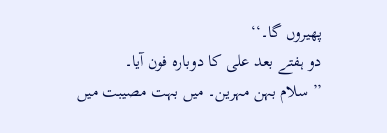پھیروں گا۔‘‘
دو ہفتے بعد علی کا دوبارہ فون آیا۔
’’ سلام بہن مہرین۔ میں بہت مصیبت میں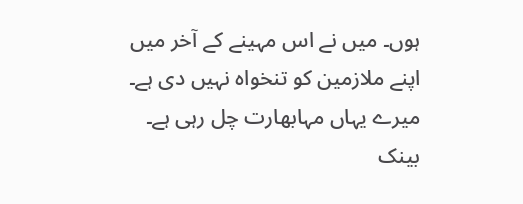ہوں۔ میں نے اس مہینے کے آخر میں اپنے ملازمین کو تنخواہ نہیں دی ہے۔ میرے یہاں مہابھارت چل رہی ہے۔ بینک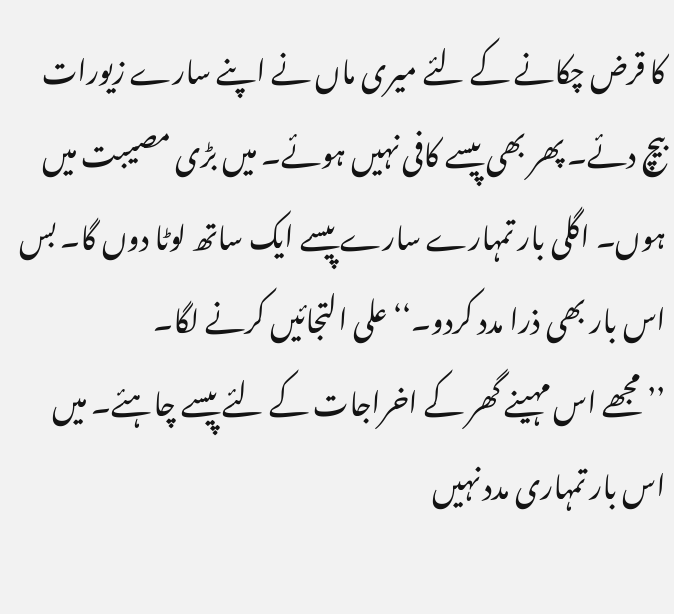کا قرض چکانے کے لئے میری ماں نے اپنے سارے زیورات بیچ دئے۔ پھر بھی پیسے کافی نہیں ہوئے۔ میں بڑی مصیبت میں ہوں۔ اگلی بار تمہارے سارے پیسے ایک ساتھ لوٹا دوں گا۔ بس اس بار بھی ذرا مدد کردو۔‘‘ علی التجائیں کرنے لگا۔
’’ مجھے اس مہینے گھر کے اخراجات کے لئے پیسے چاہئے۔ میں اس بار تمہاری مدد نہیں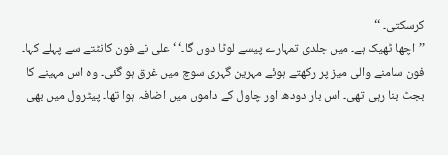کرسکتی۔ ‘‘
’’اچھا ٹھیک ہے۔ میں جلدی تمہارے پیسے لوٹا دوں گا۔‘ ‘ علی نے فون کانٹتے سے پہلے کہا۔
فون سامنے والی میز پر رکھتے ہوئے مہرین گہری سوچ میں غرق ہو گئی۔ وہ اس مہینے کا بجٹ بنا رہی تھی۔ اس بار دودھ اور چاول کے داموں میں اضافہ ہوا تھا۔ پیٹرول میں بھی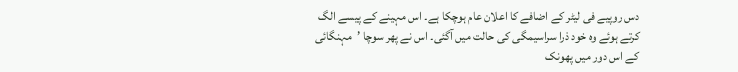دس روپیے فی لیٹر کے اضافے کا اعلان عام ہوچکا ہے۔ اس مہینے کے پیسے الگ کرتے ہوئے وہ خود ذرا سراسیمگی کی حالت میں آگئی۔ اس نے پھر سوچا ’مہنگائی کے اس دور میں پھونک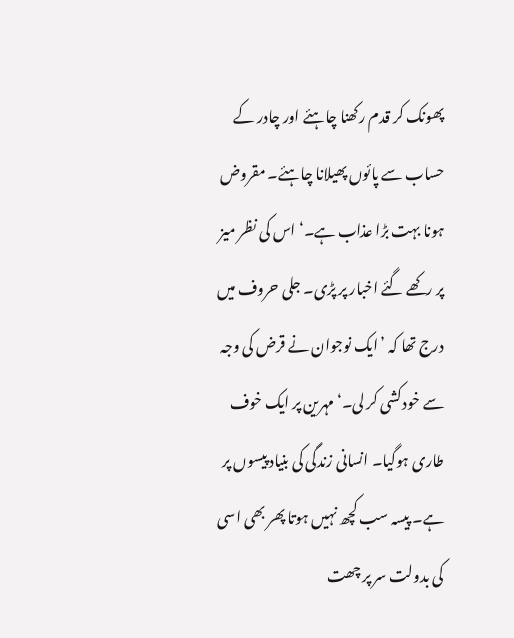پھونک کر قدم رکھنا چاہئے اور چادر کے حساب سے پائوں پھیلانا چاہئے۔ مقروض ہونا بہت بڑا عذاب ہے۔‘ اس کی نظر میز پر رکھے گئے اخبار پر پڑی۔ جلی حروف میں درج تھا کہ ’ایک نوجوان نے قرض کی وجہ سے خودکشی کر لی۔‘ مہرین پر ایک خوف طاری ہوگیا۔ انسانی زندگی کی بنیاد پیسوں پر ہے۔ پیسہ سب کچھ نہیں ہوتا پھر بھی اسی کی بدولت سر پر چھت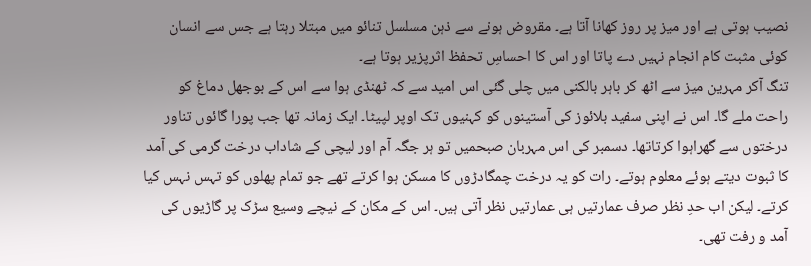نصیب ہوتی ہے اور میز پر روز کھانا آتا ہے۔ مقروض ہونے سے ذہن مسلسل تنائو میں مبتلا رہتا ہے جس سے انسان کوئی مثبت کام انجام نہیں دے پاتا اور اس کا احساسِ تحفظ اثرپزیر ہوتا ہے۔
تنگ آکر مہرین میز سے اٹھ کر باہر بالکنی میں چلی گئی اس امید سے کہ ٹھنڈی ہوا سے اس کے بوجھل دماغ کو راحت ملے گا۔ اس نے اپنی سفید بلائوز کی آستینوں کو کہنیوں تک اوپر لپیٹا۔ ایک زمانہ تھا جب پورا گائوں تناور درختوں سے گھراہوا کرتاتھا۔ دسمبر کی اس مہربان صبحمیں تو ہر جگہ آم اور لیچی کے شاداب درخت گرمی کی آمد کا ثبوت دیتے ہوئے معلوم ہوتے۔ رات کو یہ درخت چمگادڑوں کا مسکن ہوا کرتے تھے جو تمام پھلوں کو تہس نہس کیا کرتے۔ لیکن اب حدِ نظر صرف عمارتیں ہی عمارتیں نظر آتی ہیں۔ اس کے مکان کے نیچے وسیع سڑک پر گاڑیوں کی آمد و رفت تھی۔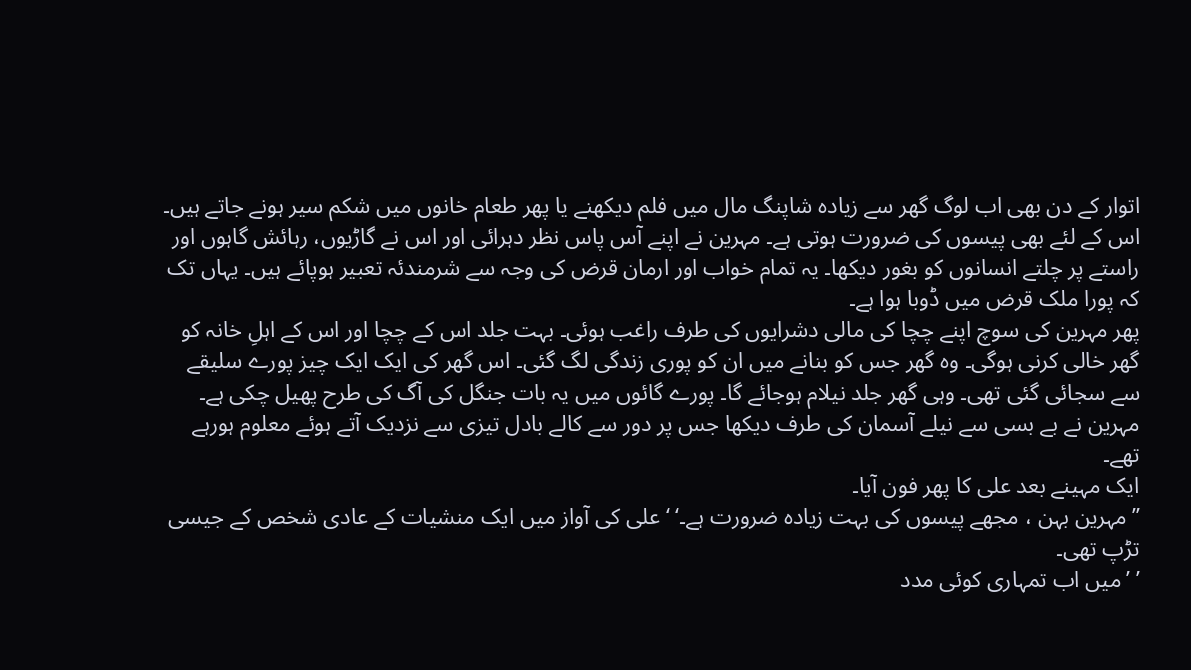اتوار کے دن بھی اب لوگ گھر سے زیادہ شاپنگ مال میں فلم دیکھنے یا پھر طعام خانوں میں شکم سیر ہونے جاتے ہیں۔ اس کے لئے بھی پیسوں کی ضرورت ہوتی ہے۔ مہرین نے اپنے آس پاس نظر دہرائی اور اس نے گاڑیوں، رہائش گاہوں اور راستے پر چلتے انسانوں کو بغور دیکھا۔ یہ تمام خواب اور ارمان قرض کی وجہ سے شرمندئہ تعبیر ہوپائے ہیں۔ یہاں تک کہ پورا ملک قرض میں ڈوبا ہوا ہے۔
پھر مہرین کی سوچ اپنے چچا کی مالی دشرایوں کی طرف راغب ہوئی۔ بہت جلد اس کے چچا اور اس کے اہلِ خانہ کو گھر خالی کرنی ہوگی۔ وہ گھر جس کو بنانے میں ان کو پوری زندگی لگ گئی۔ اس گھر کی ایک ایک چیز پورے سلیقے سے سجائی گئی تھی۔ وہی گھر جلد نیلام ہوجائے گا۔ پورے گائوں میں یہ بات جنگل کی آگ کی طرح پھیل چکی ہے۔ مہرین نے بے بسی سے نیلے آسمان کی طرف دیکھا جس پر دور سے کالے بادل تیزی سے نزدیک آتے ہوئے معلوم ہورہے تھے۔
ایک مہینے بعد علی کا پھر فون آیا۔
’’مہرین بہن ، مجھے پیسوں کی بہت زیادہ ضرورت ہے۔‘ ‘ علی کی آواز میں ایک منشیات کے عادی شخص کے جیسی تڑپ تھی۔
’ ’میں اب تمہاری کوئی مدد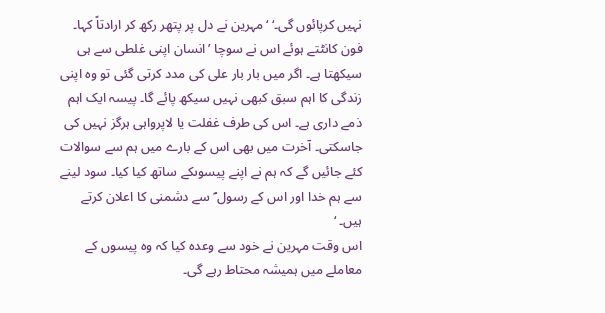نہیں کرپائوں گی۔‘ ‘ مہرین نے دل پر پتھر رکھ کر ارادتاً کہا۔
فون کانٹتے ہوئے اس نے سوچا ’انسان اپنی غلطی سے ہی سیکھتا ہے۔ اگر میں بار بار علی کی مدد کرتی گئی تو وہ اپنی زندگی کا اہم سبق کبھی نہیں سیکھ پائے گا۔ پیسہ ایک اہم ذمے داری ہے۔ اس کی طرف غفلت یا لاپرواہی ہرگز نہیں کی جاسکتی۔ آخرت میں بھی اس کے بارے میں ہم سے سوالات کئے جائیں گے کہ ہم نے اپنے پیسوںکے ساتھ کیا کیا۔ سود لینے سے ہم خدا اور اس کے رسول ؐ سے دشمنی کا اعلان کرتے ہیں۔ ‘
اس وقت مہرین نے خود سے وعدہ کیا کہ وہ پیسوں کے معاملے میں ہمیشہ محتاط رہے گی۔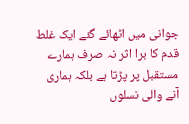جوانی میں اٹھائے گئے ایک غلط قدم کا برا اثر نہ صرف ہمارے مستقبل پر پڑتا ہے بلکہ ہماری آنے والی نسلوں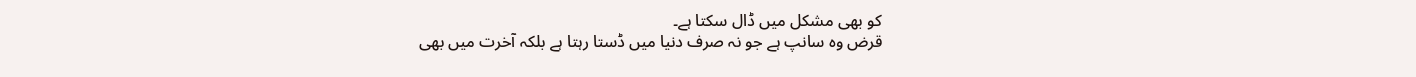کو بھی مشکل میں ڈال سکتا ہے۔
قرض وہ سانپ ہے جو نہ صرف دنیا میں ڈستا رہتا ہے بلکہ آخرت میں بھی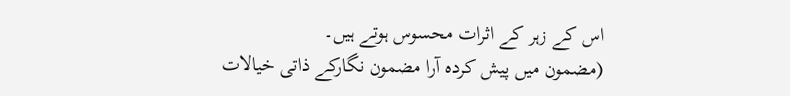اس کے زہر کے اثرات محسوس ہوتے ہیں۔
(مضمون میں پیش کردہ آرا مضمون نگارکے ذاتی خیالات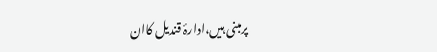پرمبنی ہیں،ادارۂ قندیل کاان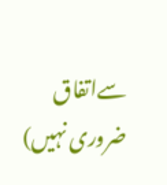سےاتفاق ضروری نہیں)